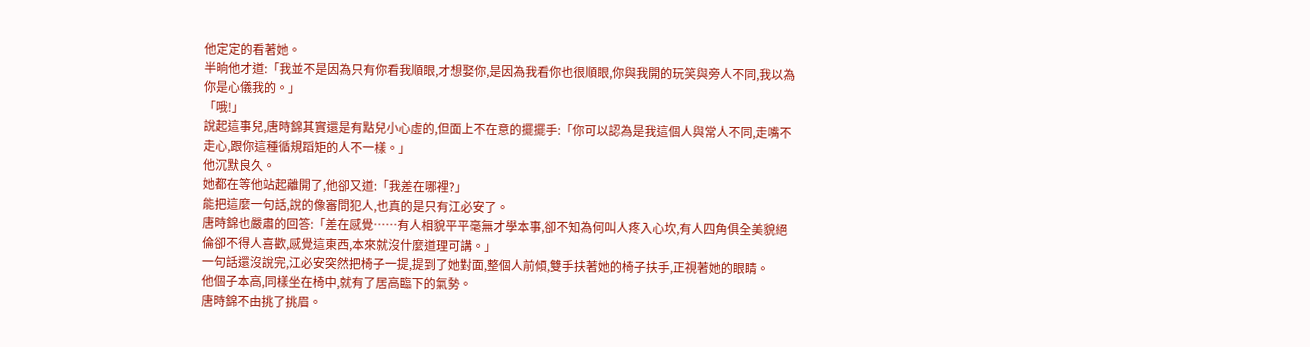他定定的看著她。
半晌他才道:「我並不是因為只有你看我順眼,才想娶你,是因為我看你也很順眼,你與我開的玩笑與旁人不同,我以為你是心儀我的。」
「哦!」
說起這事兒,唐時錦其實還是有點兒小心虛的,但面上不在意的擺擺手:「你可以認為是我這個人與常人不同,走嘴不走心,跟你這種循規蹈矩的人不一樣。」
他沉默良久。
她都在等他站起離開了,他卻又道:「我差在哪裡?」
能把這麼一句話,說的像審問犯人,也真的是只有江必安了。
唐時錦也嚴肅的回答:「差在感覺……有人相貌平平毫無才學本事,卻不知為何叫人疼入心坎,有人四角俱全美貌絕倫卻不得人喜歡,感覺這東西,本來就沒什麼道理可講。」
一句話還沒說完,江必安突然把椅子一提,提到了她對面,整個人前傾,雙手扶著她的椅子扶手,正視著她的眼睛。
他個子本高,同樣坐在椅中,就有了居高臨下的氣勢。
唐時錦不由挑了挑眉。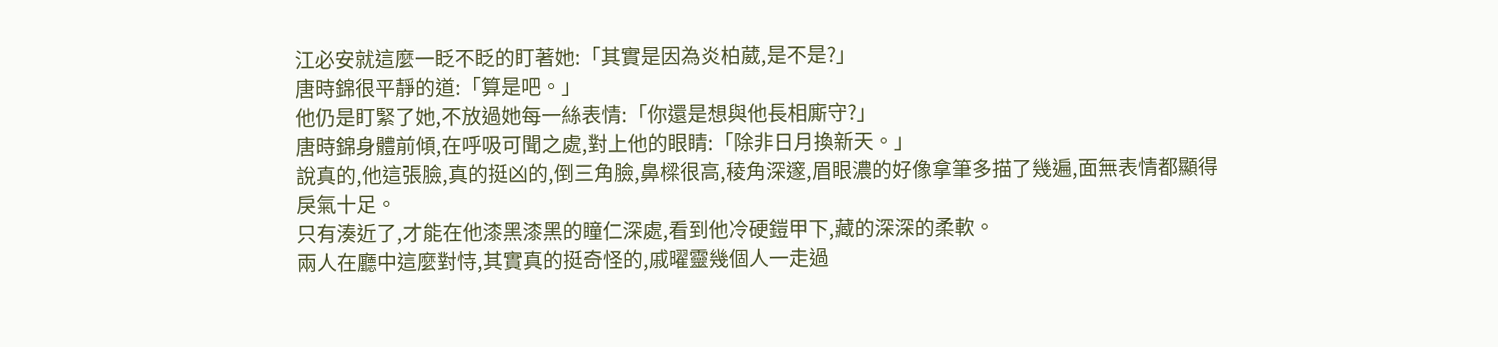江必安就這麼一眨不眨的盯著她:「其實是因為炎柏葳,是不是?」
唐時錦很平靜的道:「算是吧。」
他仍是盯緊了她,不放過她每一絲表情:「你還是想與他長相廝守?」
唐時錦身體前傾,在呼吸可聞之處,對上他的眼睛:「除非日月換新天。」
說真的,他這張臉,真的挺凶的,倒三角臉,鼻樑很高,稜角深邃,眉眼濃的好像拿筆多描了幾遍,面無表情都顯得戾氣十足。
只有湊近了,才能在他漆黑漆黑的瞳仁深處,看到他冷硬鎧甲下,藏的深深的柔軟。
兩人在廳中這麼對恃,其實真的挺奇怪的,戚曜靈幾個人一走過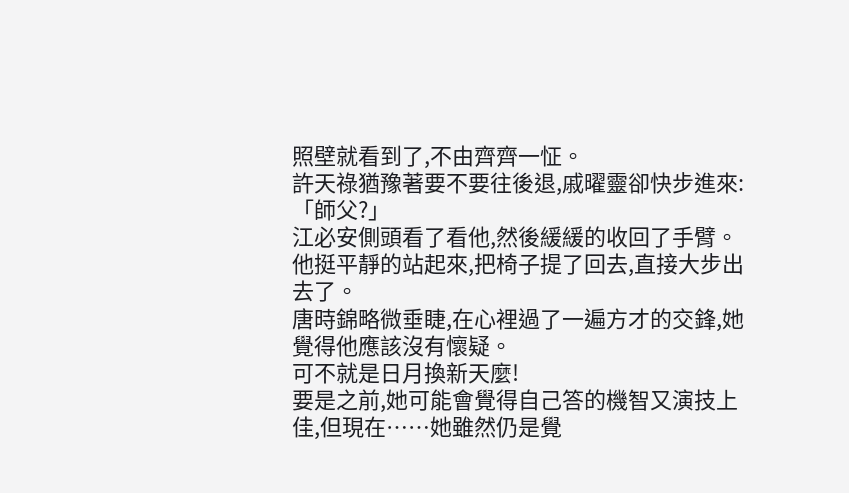照壁就看到了,不由齊齊一怔。
許天祿猶豫著要不要往後退,戚曜靈卻快步進來:「師父?」
江必安側頭看了看他,然後緩緩的收回了手臂。
他挺平靜的站起來,把椅子提了回去,直接大步出去了。
唐時錦略微垂睫,在心裡過了一遍方才的交鋒,她覺得他應該沒有懷疑。
可不就是日月換新天麼!
要是之前,她可能會覺得自己答的機智又演技上佳,但現在……她雖然仍是覺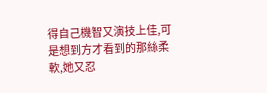得自己機智又演技上佳,可是想到方才看到的那絲柔軟,她又忍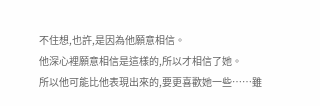不住想,也許,是因為他願意相信。
他深心裡願意相信是這樣的,所以才相信了她。
所以他可能比他表現出來的,要更喜歡她一些……雖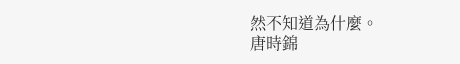然不知道為什麼。
唐時錦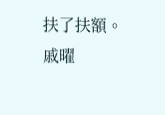扶了扶額。
戚曜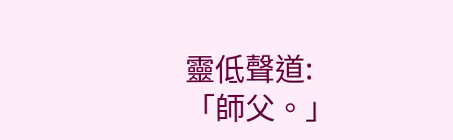靈低聲道:「師父。」